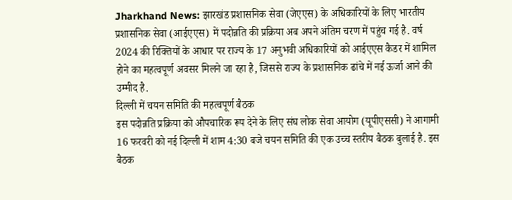Jharkhand News: झारखंड प्रशासनिक सेवा (जेएएस) के अधिकारियों के लिए भारतीय प्रशासनिक सेवा (आईएएस) में पदोन्नति की प्रक्रिया अब अपने अंतिम चरण में पहुंच गई है. वर्ष 2024 की रिक्तियों के आधार पर राज्य के 17 अनुभवी अधिकारियों को आईएएस कैडर में शामिल होने का महत्वपूर्ण अवसर मिलने जा रहा है, जिससे राज्य के प्रशासनिक ढांचे में नई ऊर्जा आने की उम्मीद है.
दिल्ली में चयन समिति की महत्वपूर्ण बैठक
इस पदोन्नति प्रक्रिया को औपचारिक रूप देने के लिए संघ लोक सेवा आयोग (यूपीएससी) ने आगामी 16 फरवरी को नई दिल्ली में शाम 4:30 बजे चयन समिति की एक उच्च स्तरीय बैठक बुलाई है. इस बैठक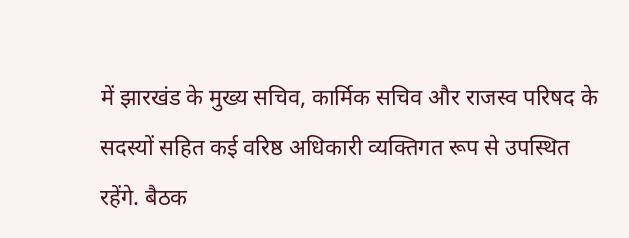में झारखंड के मुख्य सचिव, कार्मिक सचिव और राजस्व परिषद के सदस्यों सहित कई वरिष्ठ अधिकारी व्यक्तिगत रूप से उपस्थित रहेंगे. बैठक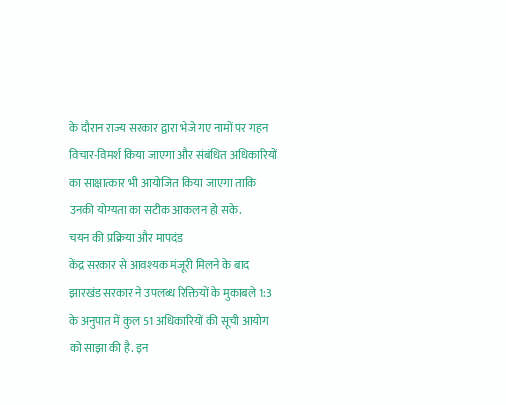के दौरान राज्य सरकार द्वारा भेजे गए नामों पर गहन विचार-विमर्श किया जाएगा और संबंधित अधिकारियों का साक्षात्कार भी आयोजित किया जाएगा ताकि उनकी योग्यता का सटीक आकलन हो सके.
चयन की प्रक्रिया और मापदंड
केंद्र सरकार से आवश्यक मंजूरी मिलने के बाद झारखंड सरकार ने उपलब्ध रिक्तियों के मुकाबले 1:3 के अनुपात में कुल 51 अधिकारियों की सूची आयोग को साझा की है. इन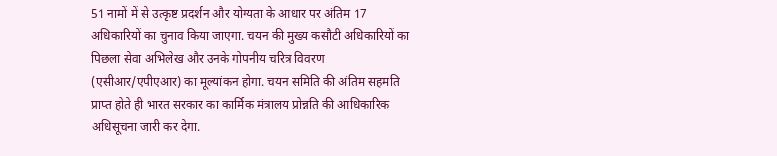51 नामों में से उत्कृष्ट प्रदर्शन और योग्यता के आधार पर अंतिम 17 अधिकारियों का चुनाव किया जाएगा. चयन की मुख्य कसौटी अधिकारियों का पिछला सेवा अभिलेख और उनके गोपनीय चरित्र विवरण (एसीआर/एपीएआर) का मूल्यांकन होगा. चयन समिति की अंतिम सहमति प्राप्त होते ही भारत सरकार का कार्मिक मंत्रालय प्रोन्नति की आधिकारिक अधिसूचना जारी कर देगा.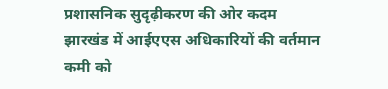प्रशासनिक सुदृढ़ीकरण की ओर कदम
झारखंड में आईएएस अधिकारियों की वर्तमान कमी को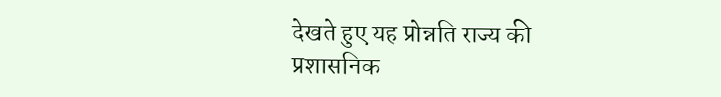देखते हुए यह प्रोन्नति राज्य की प्रशासनिक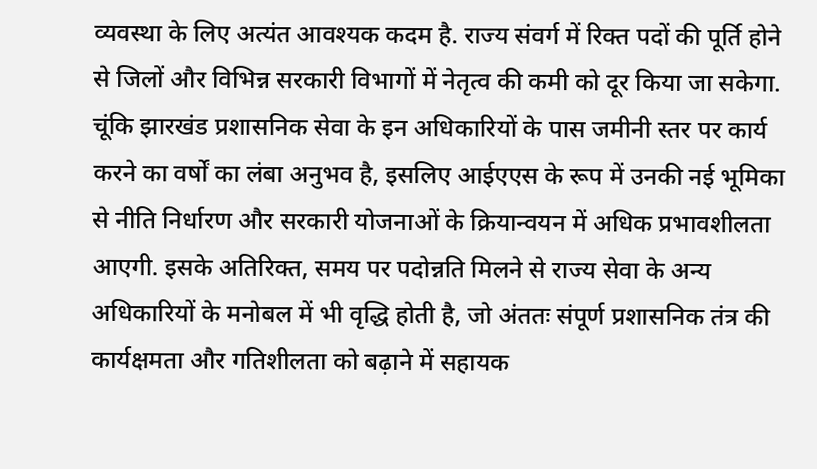व्यवस्था के लिए अत्यंत आवश्यक कदम है. राज्य संवर्ग में रिक्त पदों की पूर्ति होने से जिलों और विभिन्न सरकारी विभागों में नेतृत्व की कमी को दूर किया जा सकेगा. चूंकि झारखंड प्रशासनिक सेवा के इन अधिकारियों के पास जमीनी स्तर पर कार्य करने का वर्षों का लंबा अनुभव है, इसलिए आईएएस के रूप में उनकी नई भूमिका से नीति निर्धारण और सरकारी योजनाओं के क्रियान्वयन में अधिक प्रभावशीलता आएगी. इसके अतिरिक्त, समय पर पदोन्नति मिलने से राज्य सेवा के अन्य अधिकारियों के मनोबल में भी वृद्धि होती है, जो अंततः संपूर्ण प्रशासनिक तंत्र की कार्यक्षमता और गतिशीलता को बढ़ाने में सहायक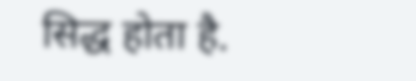सिद्ध होता है.